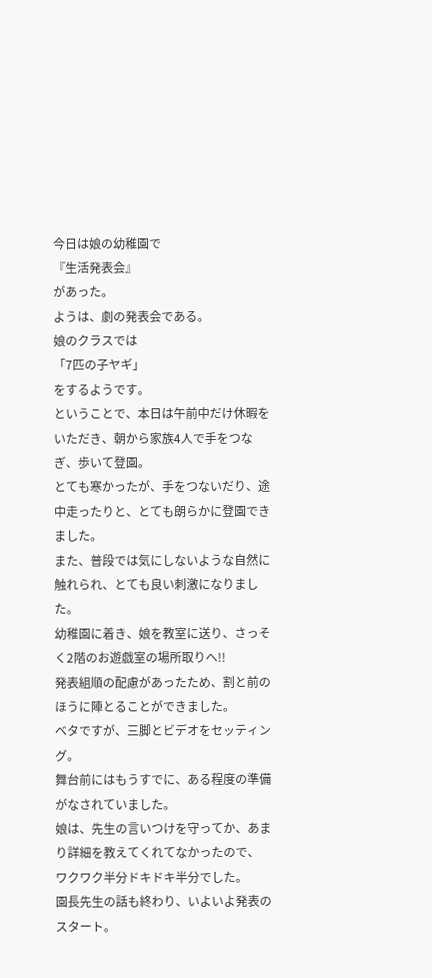今日は娘の幼稚園で
『生活発表会』
があった。
ようは、劇の発表会である。
娘のクラスでは
「7匹の子ヤギ」
をするようです。
ということで、本日は午前中だけ休暇をいただき、朝から家族4人で手をつなぎ、歩いて登園。
とても寒かったが、手をつないだり、途中走ったりと、とても朗らかに登園できました。
また、普段では気にしないような自然に触れられ、とても良い刺激になりました。
幼稚園に着き、娘を教室に送り、さっそく2階のお遊戯室の場所取りへ!!
発表組順の配慮があったため、割と前のほうに陣とることができました。
ベタですが、三脚とビデオをセッティング。
舞台前にはもうすでに、ある程度の準備がなされていました。
娘は、先生の言いつけを守ってか、あまり詳細を教えてくれてなかったので、
ワクワク半分ドキドキ半分でした。
園長先生の話も終わり、いよいよ発表のスタート。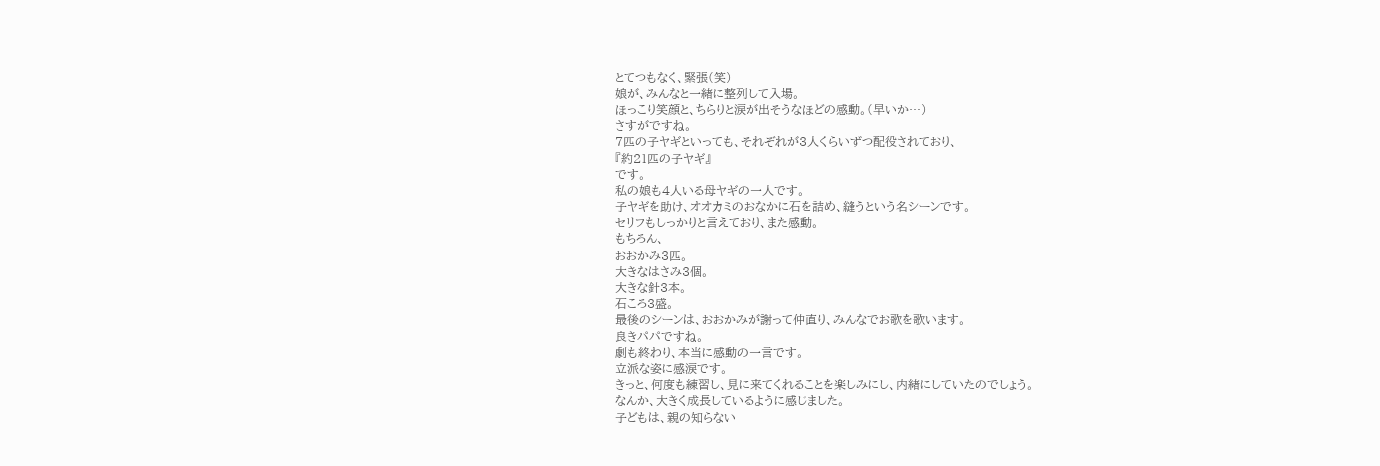とてつもなく、緊張(笑)
娘が、みんなと一緒に整列して入場。
ほっこり笑顔と、ちらりと涙が出そうなほどの感動。(早いか…)
さすがですね。
7匹の子ヤギといっても、それぞれが3人くらいずつ配役されており、
『約21匹の子ヤギ』
です。
私の娘も4人いる母ヤギの一人です。
子ヤギを助け、オオカミのおなかに石を詰め、縫うという名シーンです。
セリフもしっかりと言えており、また感動。
もちろん、
おおかみ3匹。
大きなはさみ3個。
大きな針3本。
石ころ3盛。
最後のシーンは、おおかみが謝って仲直り、みんなでお歌を歌います。
良きパパですね。
劇も終わり、本当に感動の一言です。
立派な姿に感涙です。
きっと、何度も練習し、見に来てくれることを楽しみにし、内緒にしていたのでしょう。
なんか、大きく成長しているように感じました。
子どもは、親の知らない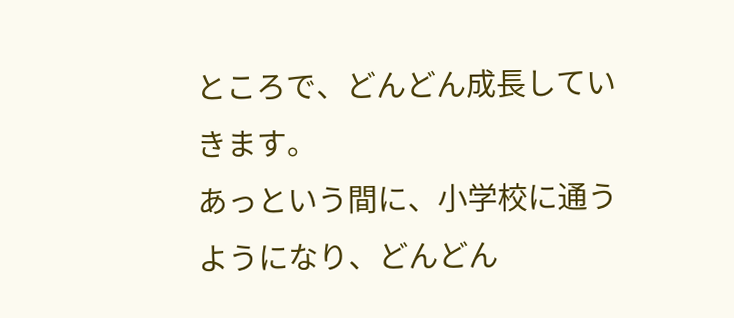ところで、どんどん成長していきます。
あっという間に、小学校に通うようになり、どんどん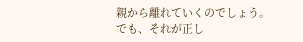親から離れていくのでしょう。
でも、それが正し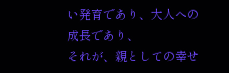い発育であり、大人への成長であり、
それが、親としての幸せ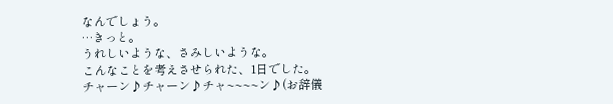なんでしょう。
…きっと。
うれしいような、さみしいような。
こんなことを考えさせられた、1日でした。
チャーン♪チャーン♪チャ~~~~ン♪(お辞儀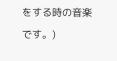をする時の音楽です。)